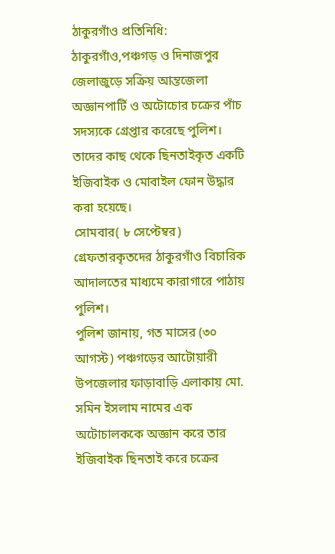ঠাকুরগাঁও প্রতিনিধি: ঠাকুরগাঁও,পঞ্চগড় ও দিনাজপুর জেলাজুড়ে সক্রিয় আন্তজেলা অজ্ঞানপার্টি ও অটোচোর চক্রের পাঁচ সদস্যকে গ্রেপ্তার করেছে পুলিশ। তাদের কাছ থেকে ছিনতাইকৃত একটি ইজিবাইক ও মোবাইল ফোন উদ্ধার করা হয়েছে।
সোমবার( ৮ সেপ্টেম্বর) গ্রেফতারকৃতদের ঠাকুরগাঁও বিচারিক আদালতের মাধ্যমে কারাগারে পাঠায় পুলিশ।
পুলিশ জানায়, গত মাসের (৩০ আগস্ট) পঞ্চগড়ের আটোয়ারী উপজেলার ফাড়াবাড়ি এলাকায় মো. সমিন ইসলাম নামের এক অটোচালককে অজ্ঞান করে তার ইজিবাইক ছিনতাই করে চক্রের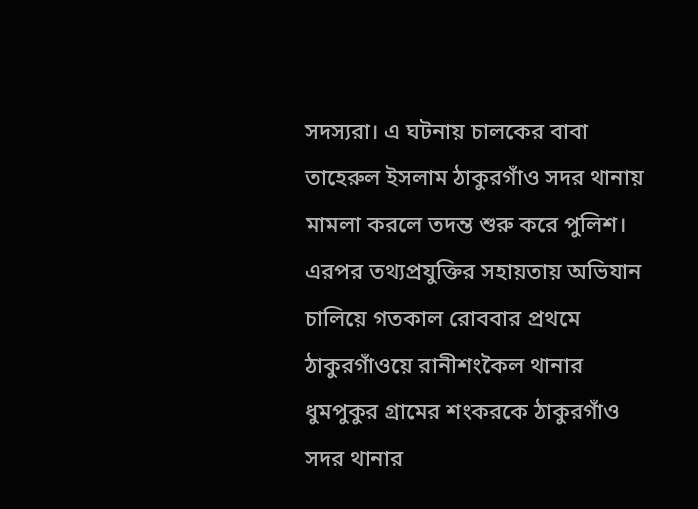সদস্যরা। এ ঘটনায় চালকের বাবা তাহেরুল ইসলাম ঠাকুরগাঁও সদর থানায় মামলা করলে তদন্ত শুরু করে পুলিশ।
এরপর তথ্যপ্রযুক্তির সহায়তায় অভিযান চালিয়ে গতকাল রোববার প্রথমে ঠাকুরগাঁওয়ে রানীশংকৈল থানার ধুমপুকুর গ্রামের শংকরকে ঠাকুরগাঁও সদর থানার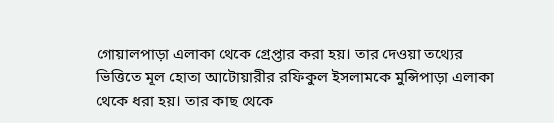গোয়ালপাড়া এলাকা থেকে গ্রেপ্তার করা হয়। তার দেওয়া তথ্যের ভিত্তিতে মূল হোতা আটোয়ারীর রফিকুল ইসলামকে মুন্সিপাড়া এলাকা থেকে ধরা হয়। তার কাছ থেকে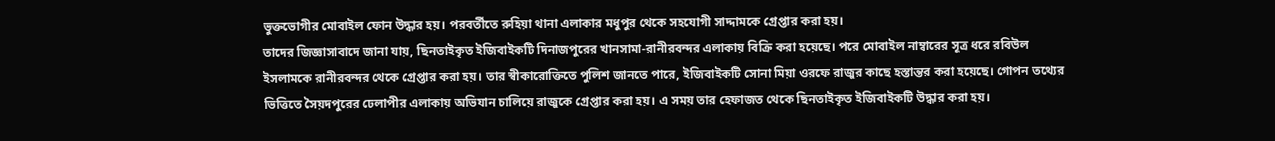ভুক্তভোগীর মোবাইল ফোন উদ্ধার হয়। পরবর্তীতে রুহিয়া থানা এলাকার মধুপুর থেকে সহযোগী সাদ্দামকে গ্রেপ্তার করা হয়।
তাদের জিজ্ঞাসাবাদে জানা যায়, ছিনতাইকৃত ইজিবাইকটি দিনাজপুরের খানসামা-রানীরবন্দর এলাকায় বিক্রি করা হয়েছে। পরে মোবাইল নাম্বারের সূত্র ধরে রবিউল ইসলামকে রানীরবন্দর থেকে গ্রেপ্তার করা হয়। তার স্বীকারোক্তিতে পুলিশ জানতে পারে, ইজিবাইকটি সোনা মিয়া ওরফে রাজুর কাছে হস্তান্তর করা হয়েছে। গোপন তথ্যের ভিত্তিতে সৈয়দপুরের ঢেলাপীর এলাকায় অভিযান চালিয়ে রাজুকে গ্রেপ্তার করা হয়। এ সময় তার হেফাজত থেকে ছিনতাইকৃত ইজিবাইকটি উদ্ধার করা হয়।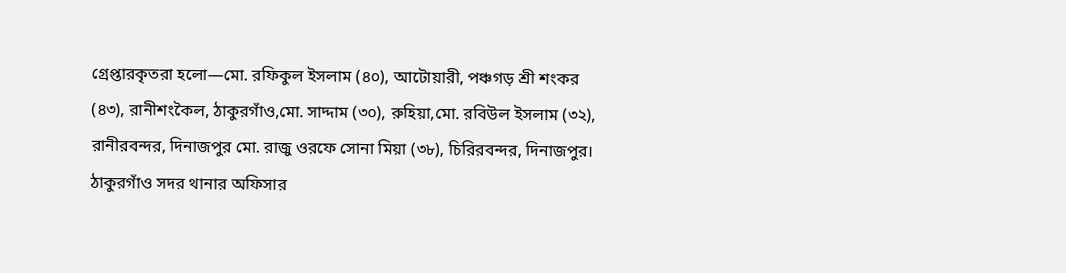গ্রেপ্তারকৃতরা হলো—মো. রফিকুল ইসলাম (৪০), আটোয়ারী, পঞ্চগড় শ্রী শংকর (৪৩), রানীশংকৈল, ঠাকুরগাঁও,মো. সাদ্দাম (৩০), রুহিয়া,মো. রবিউল ইসলাম (৩২), রানীরবন্দর, দিনাজপুর মো. রাজু ওরফে সোনা মিয়া (৩৮), চিরিরবন্দর, দিনাজপুর।
ঠাকুরগাঁও সদর থানার অফিসার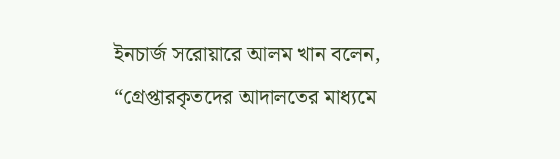ইনচার্জ সরোয়ারে আলম খান বলেন, “গ্রেপ্তারকৃতদের আদালতের মাধ্যমে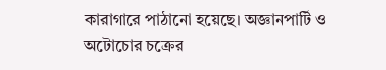কারাগারে পাঠানো হয়েছে। অজ্ঞানপার্টি ও অটোচোর চক্রের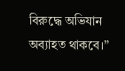বিরুদ্ধে অভিযান অব্যাহত থাকবে।”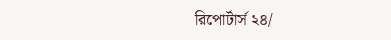রিপোর্টার্স ২৪/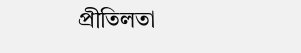প্রীতিলতা